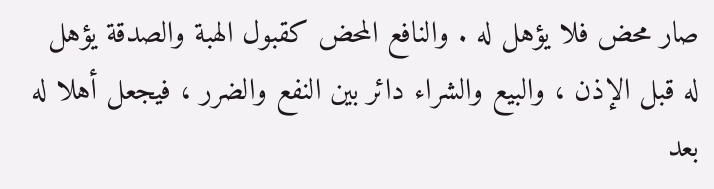صار محض فلا يؤهل له . والنافع المحض كقبول الهبة والصدقة يؤهل له قبل الإذن ، والبيع والشراء دائر بين النفع والضرر ، فيجعل أهلا له بعد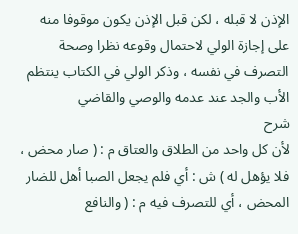الإذن لا قبله ، لكن قبل الإذن يكون موقوفا منه على إجازة الولي لاحتمال وقوعه نظرا وصحة التصرف في نفسه ، وذكر الولي في الكتاب ينتظم الأب والجد عند عدمه والوصي والقاضي
شرح
لأن كل واحد من الطلاق والعتاق م : ( صار محض ، فلا يؤهل له ) ش : أي فلم يجعل الصبا أهل للضار المحض ، أي للتصرف فيه م : ( والنافع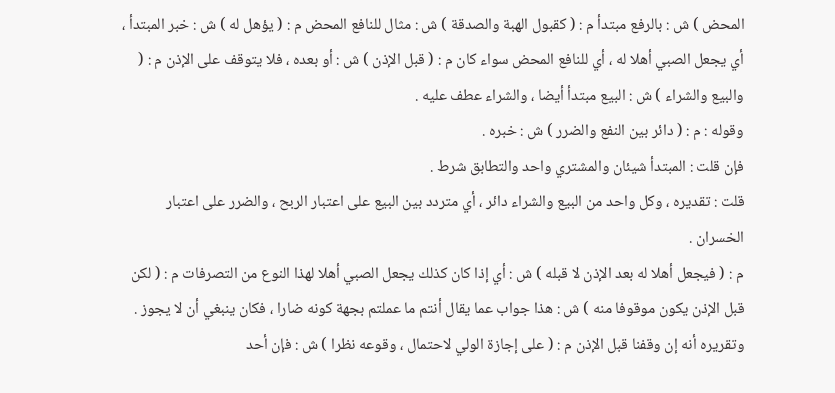المحض ) ش : بالرفع مبتدأ م : ( كقبول الهبة والصدقة ) ش : مثال للنافع المحض م : ( يؤهل له ) ش : خبر المبتدأ ، أي يجعل الصبي أهلا له ، أي للنافع المحض سواء كان م : ( قبل الإذن ) ش : أو بعده ، فلا يتوقف على الإذن م : ( والبيع والشراء ) ش : البيع مبتدأ أيضا ، والشراء عطف عليه .
وقوله : م : ( دائر بين النفع والضرر ) ش : خبره .
فإن قلت : المبتدأ شيئان والمشتري واحد والتطابق شرط .
قلت : تقديره ، وكل واحد من البيع والشراء دائر ، أي متردد بين البيع على اعتبار الربح ، والضرر على اعتبار الخسران .
م : ( فيجعل أهلا له بعد الإذن لا قبله ) ش : أي إذا كان كذلك يجعل الصبي أهلا لهذا النوع من التصرفات م : ( لكن قبل الإذن يكون موقوفا منه ) ش : هذا جواب عما يقال أنتم ما عملتم بجهة كونه ضارا ، فكان ينبغي أن لا يجوز .
وتقريره أنه إن وقفنا قبل الإذن م : ( على إجازة الولي لاحتمال ، وقوعه نظرا ) ش : فإن أحد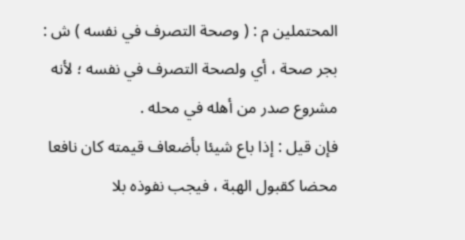المحتملين م : ( وصحة التصرف في نفسه ) ش : بجر صحة ، أي ولصحة التصرف في نفسه ؛ لأنه مشروع صدر من أهله في محله .
فإن قيل : إذا باع شيئا بأضعاف قيمته كان نافعا محضا كقبول الهبة ، فيجب نفوذه بلا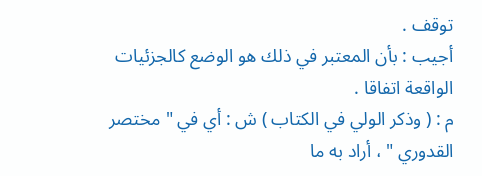توقف .
أجيب : بأن المعتبر في ذلك هو الوضع كالجزئيات الواقعة اتفاقا .
م : ( وذكر الولي في الكتاب ) ش : أي في " مختصر القدوري " ، أراد به ما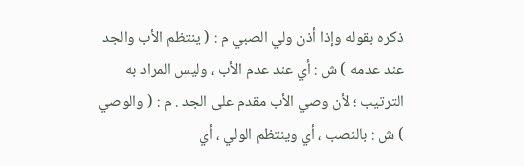ذكره بقوله وإذا أذن ولي الصبي م : ( ينتظم الأب والجد عند عدمه ) ش : أي عند عدم الأب ، وليس المراد به الترتيب ؛ لأن وصي الأب مقدم على الجد . م : ( والوصي ) ش : بالنصب ، أي وينتظم الولي ، أي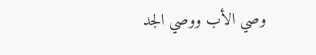وصي الأب ووصي الجد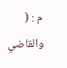م : ( والقاضي